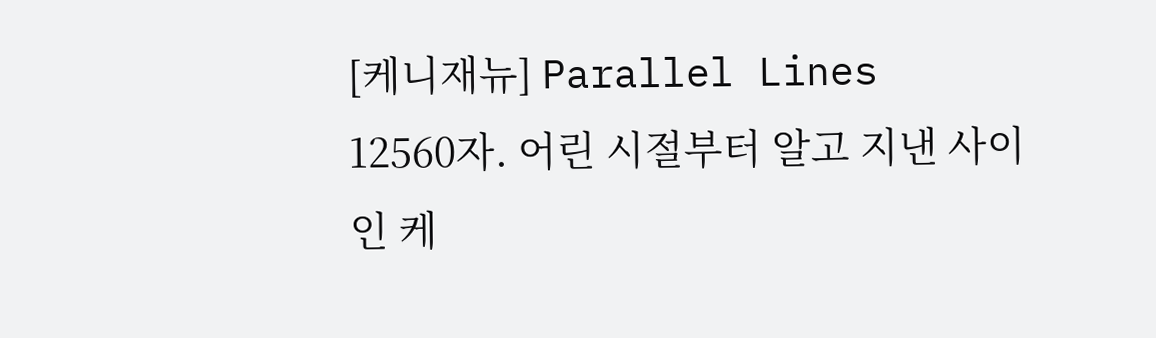[케니재뉴] Parallel Lines
12560자. 어린 시절부터 알고 지낸 사이인 케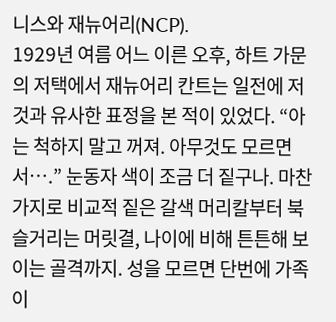니스와 재뉴어리(NCP).
1929년 여름 어느 이른 오후, 하트 가문의 저택에서 재뉴어리 칸트는 일전에 저것과 유사한 표정을 본 적이 있었다. “아는 척하지 말고 꺼져. 아무것도 모르면서….” 눈동자 색이 조금 더 짙구나. 마찬가지로 비교적 짙은 갈색 머리칼부터 북슬거리는 머릿결, 나이에 비해 튼튼해 보이는 골격까지. 성을 모르면 단번에 가족이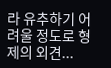라 유추하기 어려울 정도로 형제의 외견...